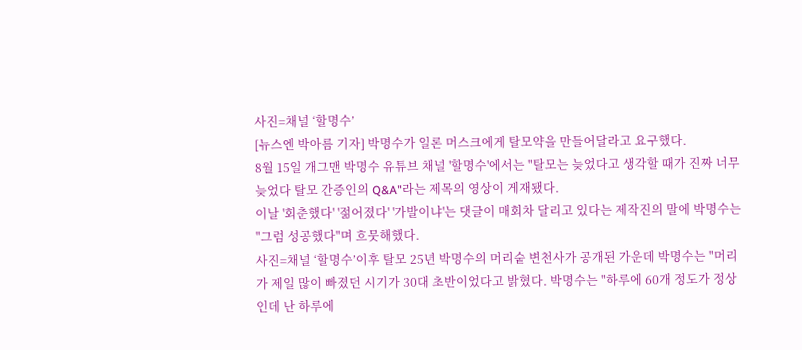사진=채널 ‘할명수’
[뉴스엔 박아름 기자] 박명수가 일론 머스크에게 탈모약을 만들어달라고 요구했다.
8월 15일 개그맨 박명수 유튜브 채널 '할명수'에서는 "탈모는 늦었다고 생각할 때가 진짜 너무 늦었다 탈모 간증인의 Q&A"라는 제목의 영상이 게재됐다.
이날 '회춘했다' '젊어졌다' '가발이냐'는 댓글이 매회차 달리고 있다는 제작진의 말에 박명수는 "그럼 성공했다"며 흐뭇해했다.
사진=채널 ‘할명수’이후 탈모 25년 박명수의 머리숱 변천사가 공개된 가운데 박명수는 "머리가 제일 많이 빠졌던 시기가 30대 초반이었다고 밝혔다. 박명수는 "하루에 60개 정도가 정상인데 난 하루에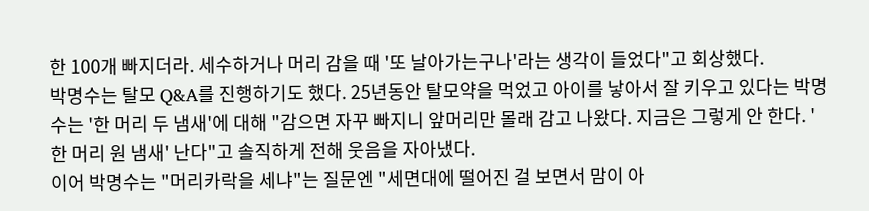한 100개 빠지더라. 세수하거나 머리 감을 때 '또 날아가는구나'라는 생각이 들었다"고 회상했다.
박명수는 탈모 Q&A를 진행하기도 했다. 25년동안 탈모약을 먹었고 아이를 낳아서 잘 키우고 있다는 박명수는 '한 머리 두 냄새'에 대해 "감으면 자꾸 빠지니 앞머리만 몰래 감고 나왔다. 지금은 그렇게 안 한다. '한 머리 원 냄새' 난다"고 솔직하게 전해 웃음을 자아냈다.
이어 박명수는 "머리카락을 세냐"는 질문엔 "세면대에 떨어진 걸 보면서 맘이 아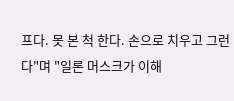프다. 못 본 척 한다. 손으로 치우고 그런다"며 "일론 머스크가 이해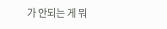가 안되는 게 뭐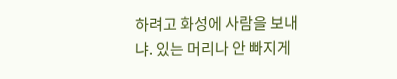하려고 화성에 사람을 보내냐. 있는 머리나 안 빠지게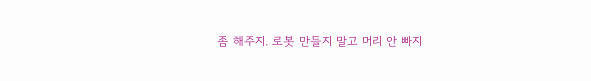좀 해주지. 로봇 만들지 말고 머리 안 빠지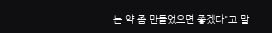는 약 좀 만들었으면 좋겠다"고 말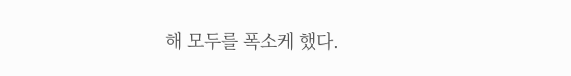해 모두를 폭소케 했다.